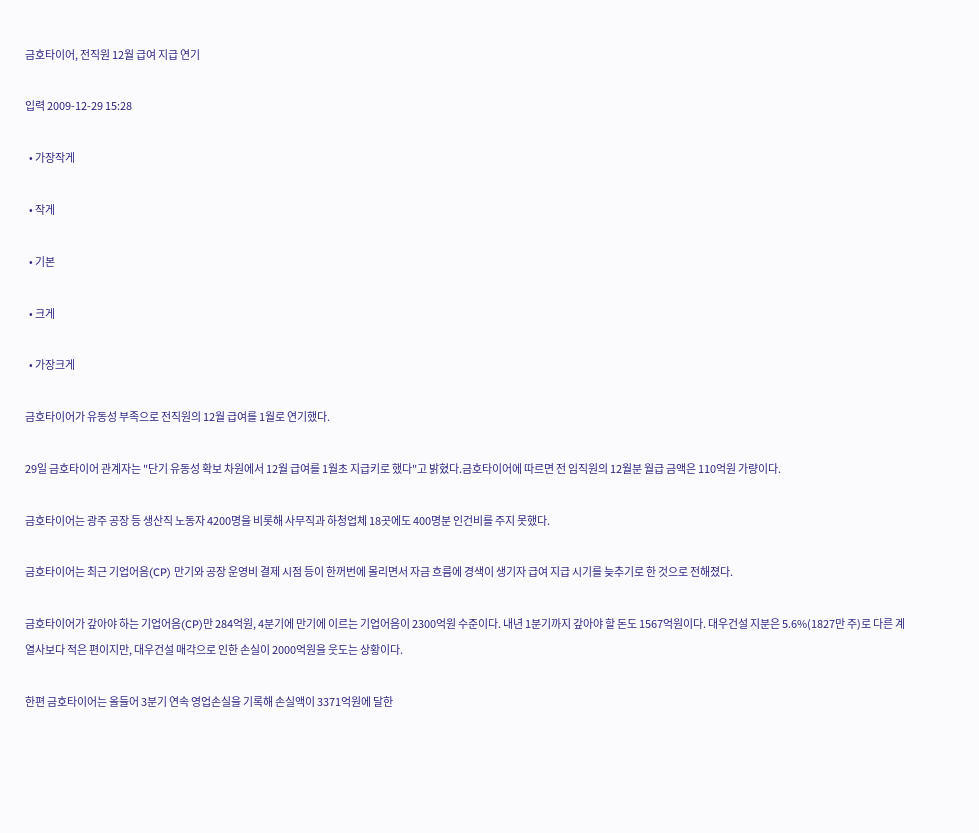금호타이어, 전직원 12월 급여 지급 연기

입력 2009-12-29 15:28

  • 가장작게

  • 작게

  • 기본

  • 크게

  • 가장크게

금호타이어가 유동성 부족으로 전직원의 12월 급여를 1월로 연기했다.

29일 금호타이어 관계자는 "단기 유동성 확보 차원에서 12월 급여를 1월초 지급키로 했다"고 밝혔다.금호타이어에 따르면 전 임직원의 12월분 월급 금액은 110억원 가량이다.

금호타이어는 광주 공장 등 생산직 노동자 4200명을 비롯해 사무직과 하청업체 18곳에도 400명분 인건비를 주지 못했다.

금호타이어는 최근 기업어음(CP) 만기와 공장 운영비 결제 시점 등이 한꺼번에 몰리면서 자금 흐름에 경색이 생기자 급여 지급 시기를 늦추기로 한 것으로 전해졌다.

금호타이어가 갚아야 하는 기업어음(CP)만 284억원, 4분기에 만기에 이르는 기업어음이 2300억원 수준이다. 내년 1분기까지 갚아야 할 돈도 1567억원이다. 대우건설 지분은 5.6%(1827만 주)로 다른 계열사보다 적은 편이지만, 대우건설 매각으로 인한 손실이 2000억원을 웃도는 상황이다.

한편 금호타이어는 올들어 3분기 연속 영업손실을 기록해 손실액이 3371억원에 달한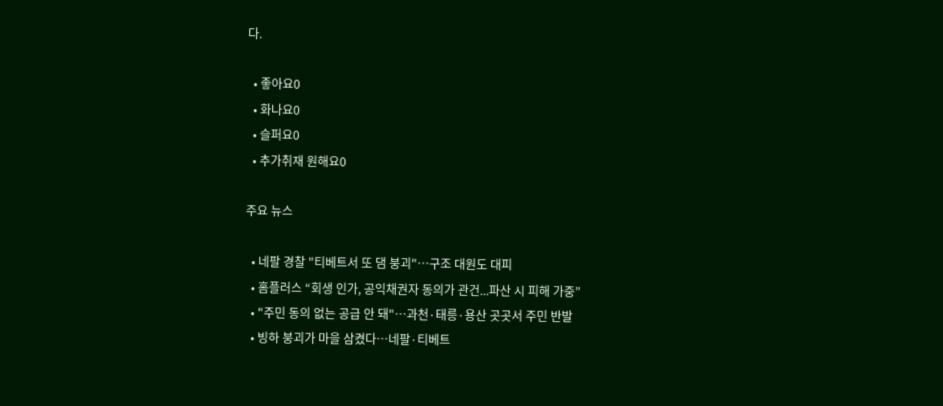다.

  • 좋아요0
  • 화나요0
  • 슬퍼요0
  • 추가취재 원해요0

주요 뉴스

  • 네팔 경찰 "티베트서 또 댐 붕괴"⋯구조 대원도 대피
  • 홈플러스 “회생 인가, 공익채권자 동의가 관건...파산 시 피해 가중”
  • "주민 동의 없는 공급 안 돼"⋯과천·태릉·용산 곳곳서 주민 반발
  • 빙하 붕괴가 마을 삼켰다…네팔·티베트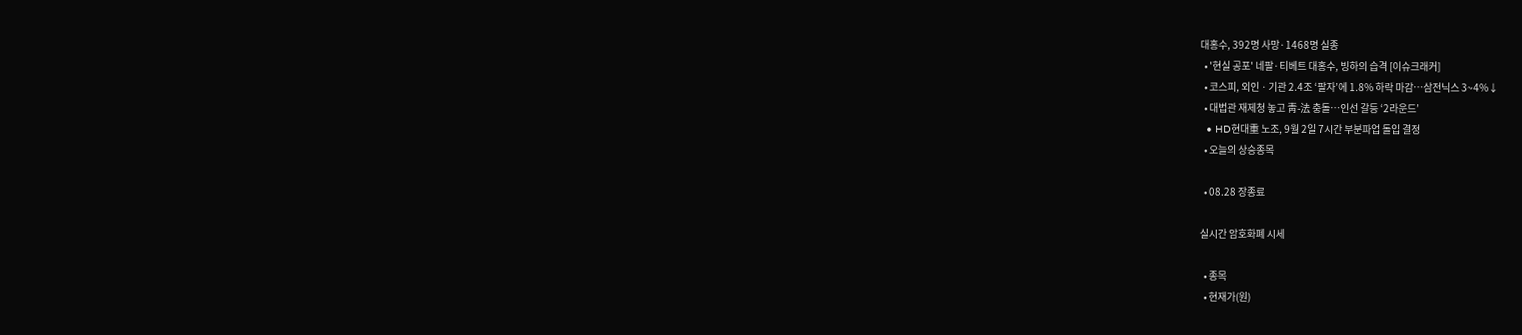대홍수, 392명 사망·1468명 실종
  • '현실 공포' 네팔·티베트 대홍수, 빙하의 습격 [이슈크래커]
  • 코스피, 외인ㆍ기관 2.4조 ‘팔자’에 1.8% 하락 마감⋯삼전닉스 3~4%↓
  • 대법관 재제청 놓고 靑-法 충돌…인선 갈등 ‘2라운드’
  • HD현대重 노조, 9월 2일 7시간 부분파업 돌입 결정
  • 오늘의 상승종목

  • 08.28 장종료

실시간 암호화폐 시세

  • 종목
  • 현재가(원)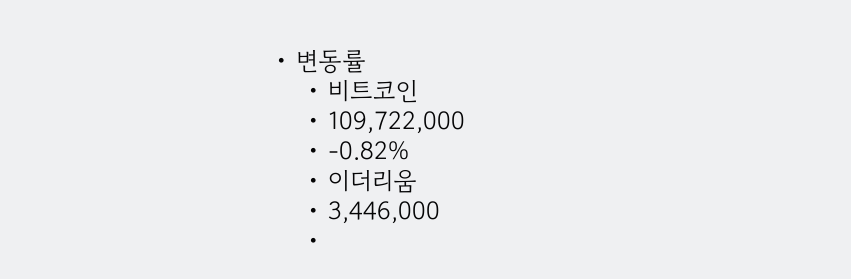• 변동률
    • 비트코인
    • 109,722,000
    • -0.82%
    • 이더리움
    • 3,446,000
    •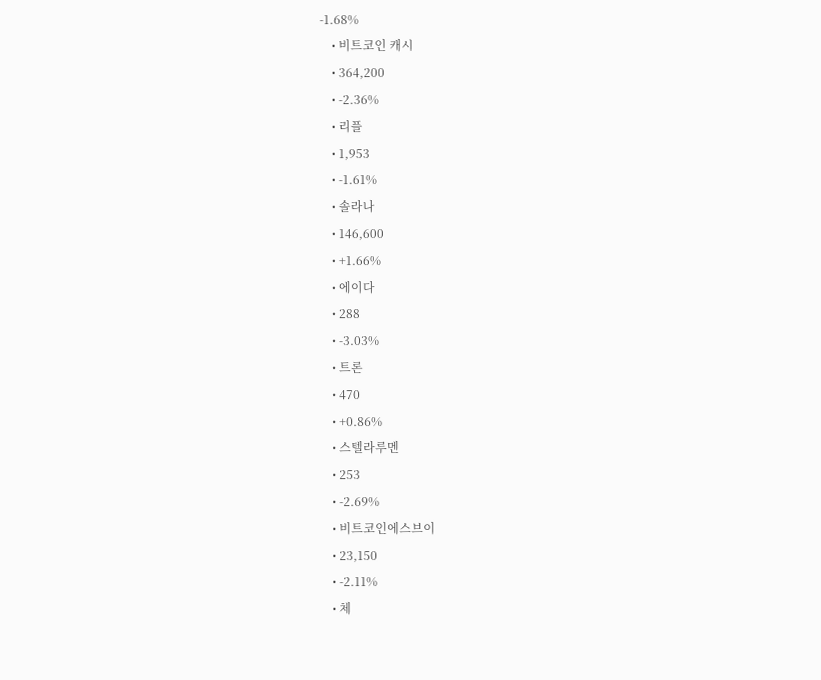-1.68%
    • 비트코인 캐시
    • 364,200
    • -2.36%
    • 리플
    • 1,953
    • -1.61%
    • 솔라나
    • 146,600
    • +1.66%
    • 에이다
    • 288
    • -3.03%
    • 트론
    • 470
    • +0.86%
    • 스텔라루멘
    • 253
    • -2.69%
    • 비트코인에스브이
    • 23,150
    • -2.11%
    • 체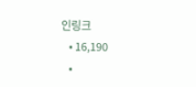인링크
    • 16,190
    •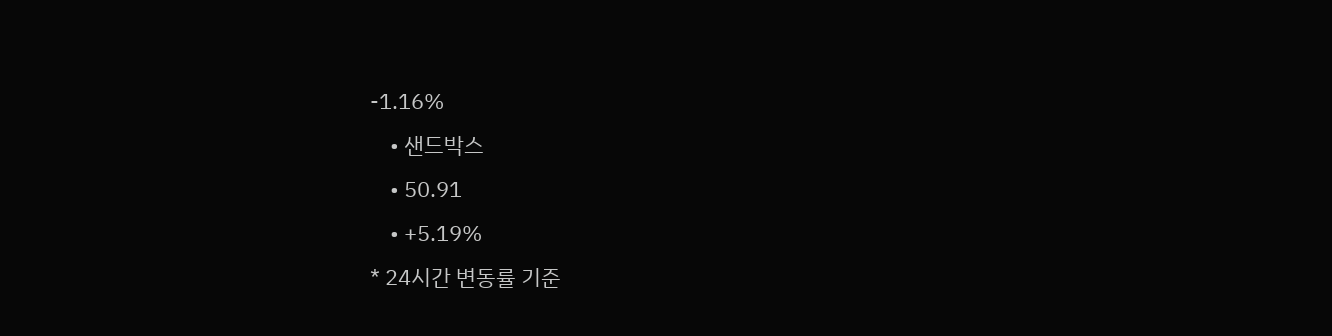-1.16%
    • 샌드박스
    • 50.91
    • +5.19%
* 24시간 변동률 기준